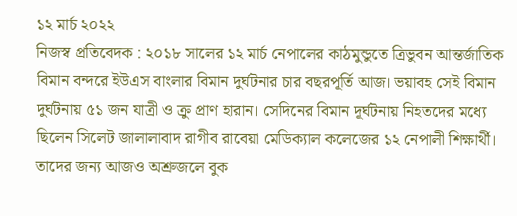১২ মার্চ ২০২২
নিজস্ব প্রতিবেদক : ২০১৮ সালের ১২ মার্চ নেপালের কাঠমুন্ডুতে ত্রিভুবন আন্তর্জাতিক বিমান বন্দরে ইউএস বাংলার বিমান দুর্ঘটনার চার বছরপূর্তি আজ। ভয়াবহ সেই বিমান দুর্ঘটনায় ৫১ জন যাত্রী ও ক্রু প্রাণ হারান। সেদিনের বিমান দূর্ঘটনায় নিহতদের মধ্যে ছিলেন সিলেট জালালাবাদ রাগীব রাবেয়া মেডিক্যাল কলেজের ১২ নেপালী শিক্ষার্থী। তাদের জন্য আজও অশ্রুজলে বুক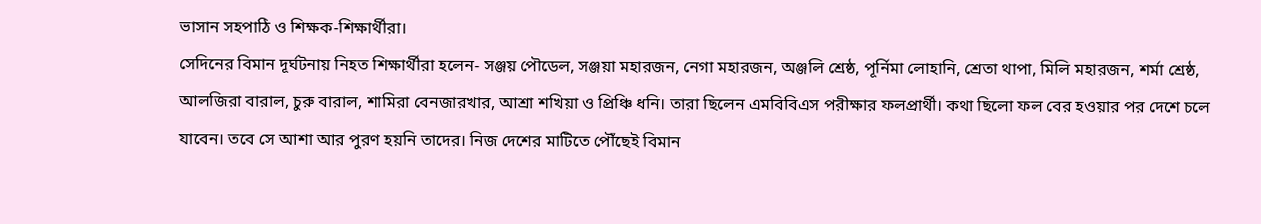ভাসান সহপাঠি ও শিক্ষক-শিক্ষার্থীরা।
সেদিনের বিমান দূর্ঘটনায় নিহত শিক্ষার্থীরা হলেন- সঞ্জয় পৌডেল, সঞ্জয়া মহারজন, নেগা মহারজন, অঞ্জলি শ্রেষ্ঠ, পূর্নিমা লোহানি, শ্রেতা থাপা, মিলি মহারজন, শর্মা শ্রেষ্ঠ, আলজিরা বারাল, চুরু বারাল, শামিরা বেনজারখার, আশ্রা শখিয়া ও প্রিঞ্চি ধনি। তারা ছিলেন এমবিবিএস পরীক্ষার ফলপ্রার্থী। কথা ছিলো ফল বের হওয়ার পর দেশে চলে যাবেন। তবে সে আশা আর পুরণ হয়নি তাদের। নিজ দেশের মাটিতে পৌঁছেই বিমান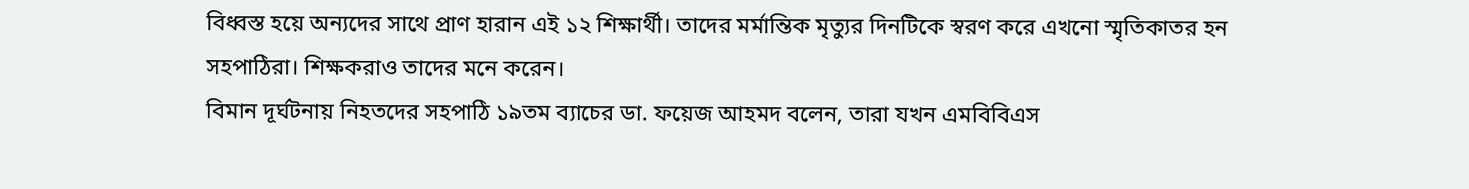বিধ্বস্ত হয়ে অন্যদের সাথে প্রাণ হারান এই ১২ শিক্ষার্থী। তাদের মর্মান্তিক মৃত্যুর দিনটিকে স্বরণ করে এখনো স্মৃতিকাতর হন সহপাঠিরা। শিক্ষকরাও তাদের মনে করেন।
বিমান দূর্ঘটনায় নিহতদের সহপাঠি ১৯তম ব্যাচের ডা. ফয়েজ আহমদ বলেন, তারা যখন এমবিবিএস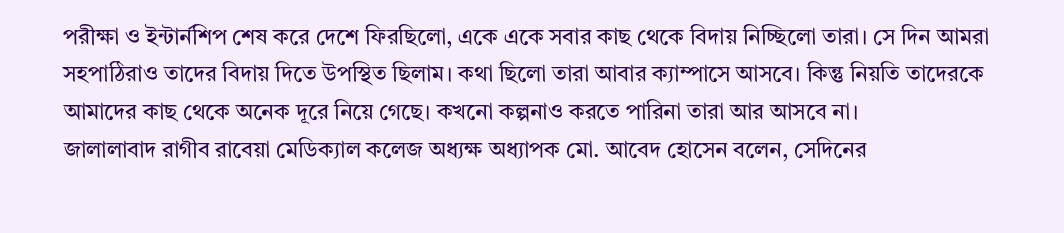পরীক্ষা ও ইন্টার্নশিপ শেষ করে দেশে ফিরছিলো, একে একে সবার কাছ থেকে বিদায় নিচ্ছিলো তারা। সে দিন আমরা সহপাঠিরাও তাদের বিদায় দিতে উপস্থিত ছিলাম। কথা ছিলো তারা আবার ক্যাম্পাসে আসবে। কিন্তু নিয়তি তাদেরকে আমাদের কাছ থেকে অনেক দূরে নিয়ে গেছে। কখনো কল্পনাও করতে পারিনা তারা আর আসবে না।
জালালাবাদ রাগীব রাবেয়া মেডিক্যাল কলেজ অধ্যক্ষ অধ্যাপক মো. আবেদ হোসেন বলেন, সেদিনের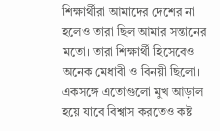শিক্ষার্থীরা আমাদের দেশের না হলেও তারা ছিল আমার সন্তানের মতো। তারা শিক্ষার্থী হিসেবেও অনেক মেধাবী ও বিনয়ী ছিলো। একসঙ্গে এতোগুলো মুখ আড়াল হয়ে যাবে বিশ্বাস করতেও কষ্ট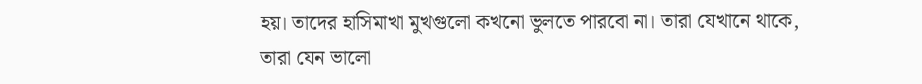হয়। তাদের হাসিমাখা মুখগুলো কখনো ভুলতে পারবো না। তারা যেখানে থাকে, তারা যেন ভালো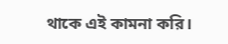থাকে এই কামনা করি।